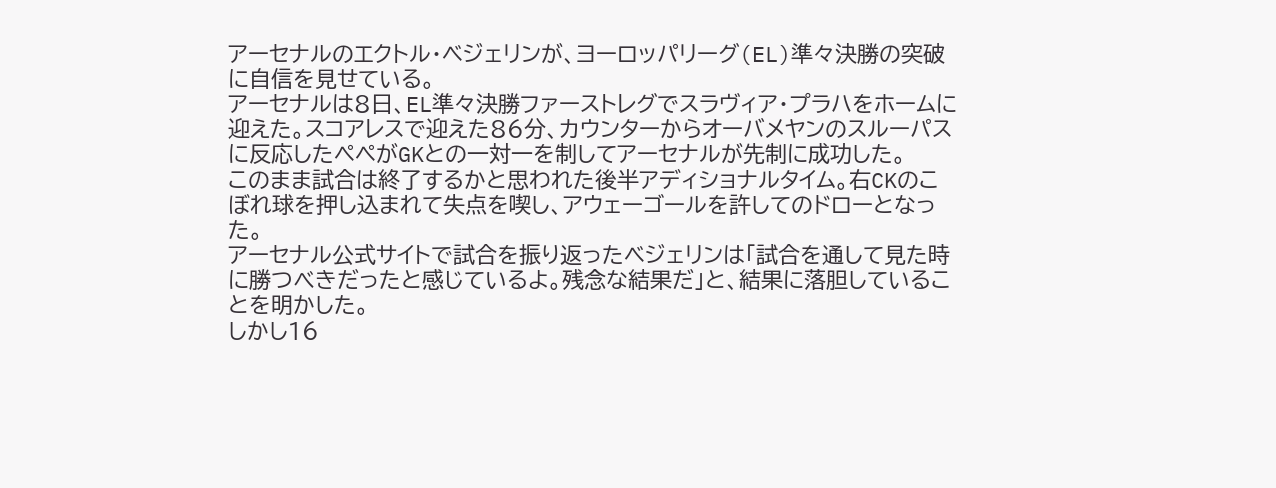アーセナルのエクトル・ベジェリンが、ヨーロッパリーグ(EL)準々決勝の突破に自信を見せている。
アーセナルは8日、EL準々決勝ファーストレグでスラヴィア・プラハをホームに迎えた。スコアレスで迎えた86分、カウンターからオーバメヤンのスルーパスに反応したペペがGKとの一対一を制してアーセナルが先制に成功した。
このまま試合は終了するかと思われた後半アディショナルタイム。右CKのこぼれ球を押し込まれて失点を喫し、アウェーゴールを許してのドローとなった。
アーセナル公式サイトで試合を振り返ったベジェリンは「試合を通して見た時に勝つべきだったと感じているよ。残念な結果だ」と、結果に落胆していることを明かした。
しかし16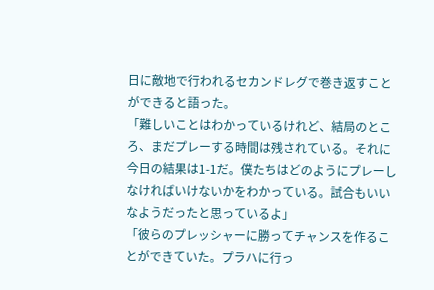日に敵地で行われるセカンドレグで巻き返すことができると語った。
「難しいことはわかっているけれど、結局のところ、まだプレーする時間は残されている。それに今日の結果は1-1だ。僕たちはどのようにプレーしなければいけないかをわかっている。試合もいいなようだったと思っているよ」
「彼らのプレッシャーに勝ってチャンスを作ることができていた。プラハに行っ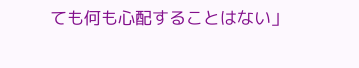ても何も心配することはない」